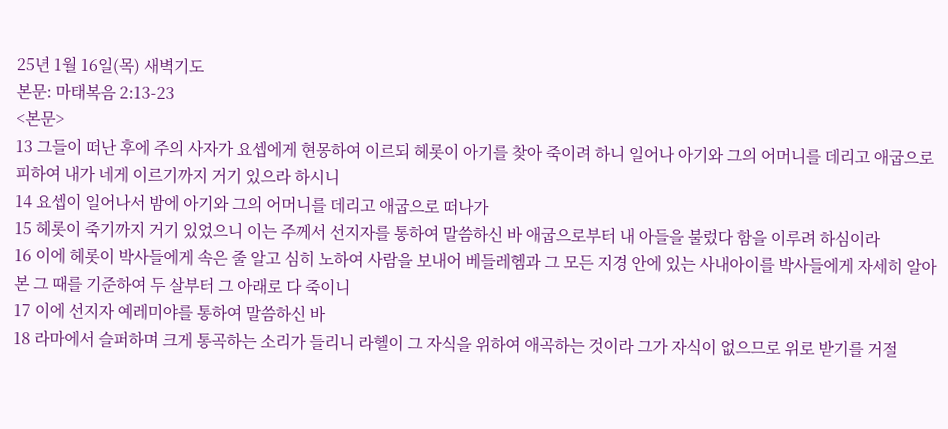25년 1월 16일(목) 새벽기도
본문: 마태복음 2:13-23
<본문>
13 그들이 떠난 후에 주의 사자가 요셉에게 현몽하여 이르되 헤롯이 아기를 찾아 죽이려 하니 일어나 아기와 그의 어머니를 데리고 애굽으로 피하여 내가 네게 이르기까지 거기 있으라 하시니
14 요셉이 일어나서 밤에 아기와 그의 어머니를 데리고 애굽으로 떠나가
15 헤롯이 죽기까지 거기 있었으니 이는 주께서 선지자를 통하여 말씀하신 바 애굽으로부터 내 아들을 불렀다 함을 이루려 하심이라
16 이에 헤롯이 박사들에게 속은 줄 알고 심히 노하여 사람을 보내어 베들레헴과 그 모든 지경 안에 있는 사내아이를 박사들에게 자세히 알아본 그 때를 기준하여 두 살부터 그 아래로 다 죽이니
17 이에 선지자 예레미야를 통하여 말씀하신 바
18 라마에서 슬퍼하며 크게 통곡하는 소리가 들리니 라헬이 그 자식을 위하여 애곡하는 것이라 그가 자식이 없으므로 위로 받기를 거절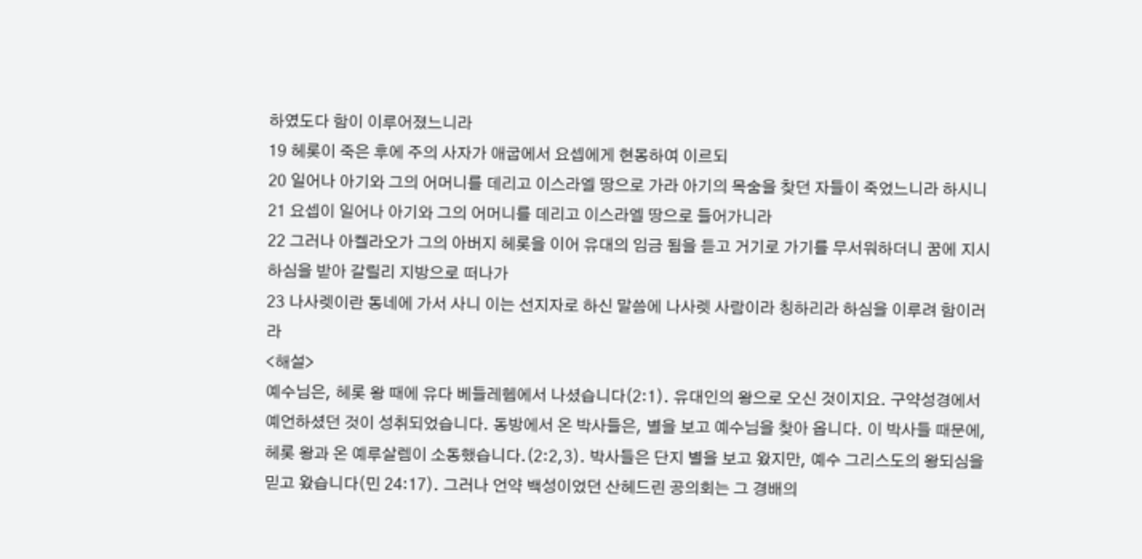하였도다 함이 이루어졌느니라
19 헤롯이 죽은 후에 주의 사자가 애굽에서 요셉에게 현몽하여 이르되
20 일어나 아기와 그의 어머니를 데리고 이스라엘 땅으로 가라 아기의 목숨을 찾던 자들이 죽었느니라 하시니
21 요셉이 일어나 아기와 그의 어머니를 데리고 이스라엘 땅으로 들어가니라
22 그러나 아켈라오가 그의 아버지 헤롯을 이어 유대의 임금 됨을 듣고 거기로 가기를 무서워하더니 꿈에 지시하심을 받아 갈릴리 지방으로 떠나가
23 나사렛이란 동네에 가서 사니 이는 선지자로 하신 말씀에 나사렛 사람이라 칭하리라 하심을 이루려 함이러라
<해설>
예수님은, 헤롯 왕 때에 유다 베들레헴에서 나셨습니다(2:1). 유대인의 왕으로 오신 것이지요. 구약성경에서 예언하셨던 것이 성취되었습니다. 동방에서 온 박사들은, 별을 보고 예수님을 찾아 옵니다. 이 박사들 때문에, 헤롯 왕과 온 예루살렘이 소동했습니다.(2:2,3). 박사들은 단지 별을 보고 왔지만, 예수 그리스도의 왕되심을 믿고 왔습니다(민 24:17). 그러나 언약 백성이었던 산헤드린 공의회는 그 경배의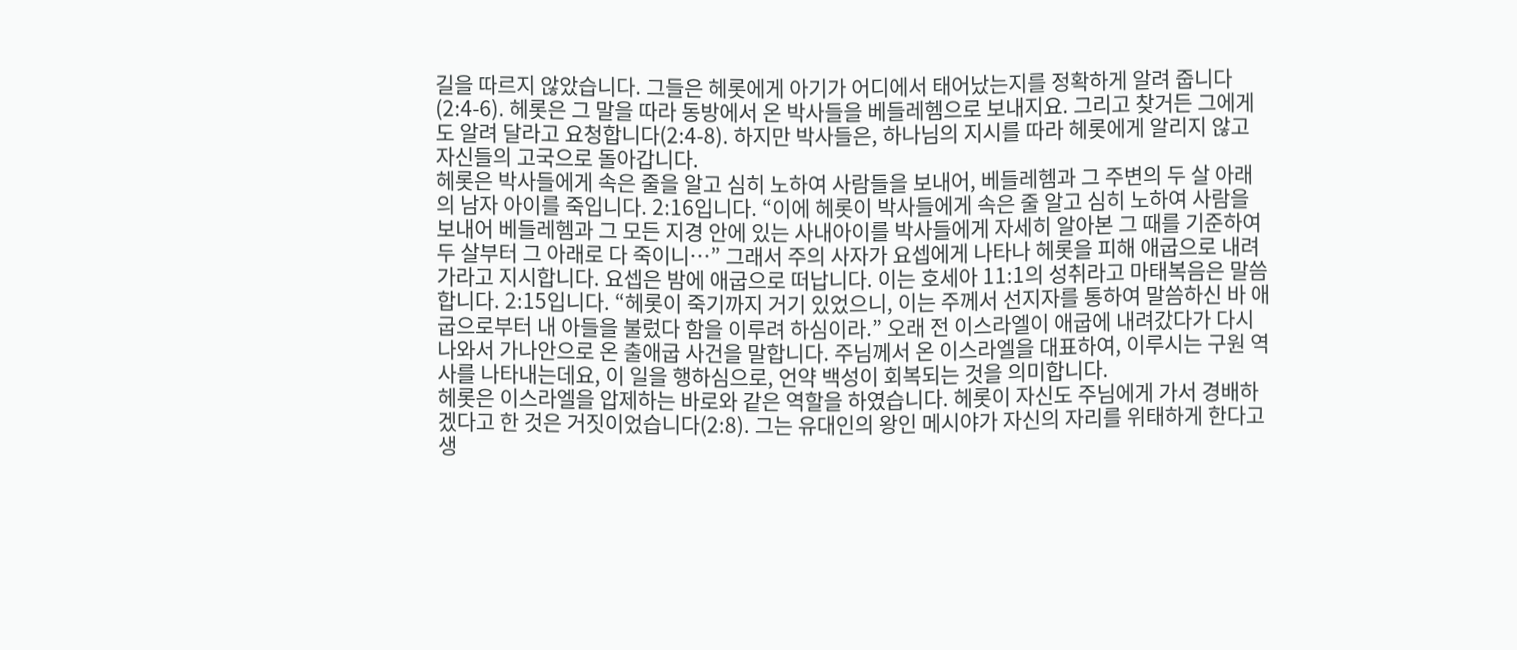길을 따르지 않았습니다. 그들은 헤롯에게 아기가 어디에서 태어났는지를 정확하게 알려 줍니다(2:4-6). 헤롯은 그 말을 따라 동방에서 온 박사들을 베들레헴으로 보내지요. 그리고 찾거든 그에게도 알려 달라고 요청합니다(2:4-8). 하지만 박사들은, 하나님의 지시를 따라 헤롯에게 알리지 않고 자신들의 고국으로 돌아갑니다.
헤롯은 박사들에게 속은 줄을 알고 심히 노하여 사람들을 보내어, 베들레헴과 그 주변의 두 살 아래의 남자 아이를 죽입니다. 2:16입니다. “이에 헤롯이 박사들에게 속은 줄 알고 심히 노하여 사람을 보내어 베들레헴과 그 모든 지경 안에 있는 사내아이를 박사들에게 자세히 알아본 그 때를 기준하여 두 살부터 그 아래로 다 죽이니…” 그래서 주의 사자가 요셉에게 나타나 헤롯을 피해 애굽으로 내려가라고 지시합니다. 요셉은 밤에 애굽으로 떠납니다. 이는 호세아 11:1의 성취라고 마태복음은 말씀합니다. 2:15입니다. “헤롯이 죽기까지 거기 있었으니, 이는 주께서 선지자를 통하여 말씀하신 바 애굽으로부터 내 아들을 불렀다 함을 이루려 하심이라.” 오래 전 이스라엘이 애굽에 내려갔다가 다시 나와서 가나안으로 온 출애굽 사건을 말합니다. 주님께서 온 이스라엘을 대표하여, 이루시는 구원 역사를 나타내는데요, 이 일을 행하심으로, 언약 백성이 회복되는 것을 의미합니다.
헤롯은 이스라엘을 압제하는 바로와 같은 역할을 하였습니다. 헤롯이 자신도 주님에게 가서 경배하겠다고 한 것은 거짓이었습니다(2:8). 그는 유대인의 왕인 메시야가 자신의 자리를 위태하게 한다고 생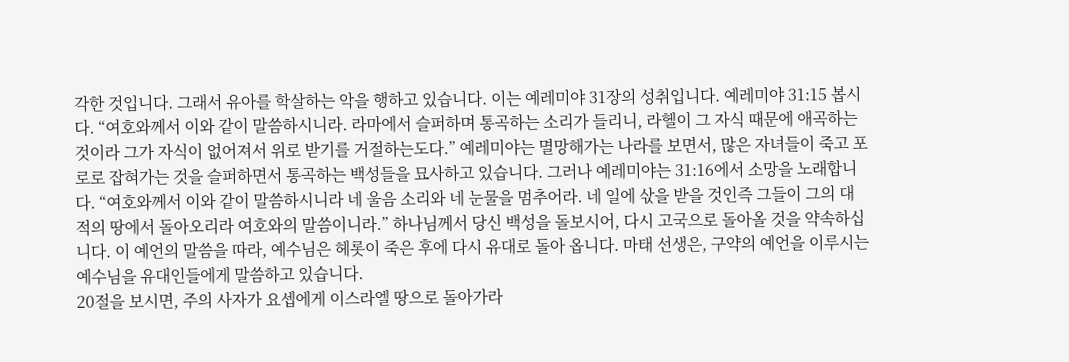각한 것입니다. 그래서 유아를 학살하는 악을 행하고 있습니다. 이는 예레미야 31장의 성취입니다. 예레미야 31:15 봅시다. “여호와께서 이와 같이 말씀하시니라. 라마에서 슬퍼하며 통곡하는 소리가 들리니, 라헬이 그 자식 때문에 애곡하는 것이라 그가 자식이 없어져서 위로 받기를 거절하는도다.” 예레미야는 멸망해가는 나라를 보면서, 많은 자녀들이 죽고 포로로 잡혀가는 것을 슬퍼하면서 통곡하는 백성들을 묘사하고 있습니다. 그러나 예레미야는 31:16에서 소망을 노래합니다. “여호와께서 이와 같이 말씀하시니라 네 울음 소리와 네 눈물을 멈추어라. 네 일에 삯을 받을 것인즉 그들이 그의 대적의 땅에서 돌아오리라 여호와의 말씀이니라.” 하나님께서 당신 백성을 돌보시어, 다시 고국으로 돌아올 것을 약속하십니다. 이 예언의 말씀을 따라, 예수님은 헤롯이 죽은 후에 다시 유대로 돌아 옵니다. 마태 선생은, 구약의 예언을 이루시는 예수님을 유대인들에게 말씀하고 있습니다.
20절을 보시면, 주의 사자가 요셉에게 이스라엘 땅으로 돌아가라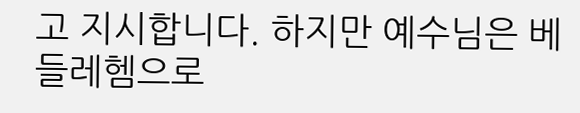고 지시합니다. 하지만 예수님은 베들레헴으로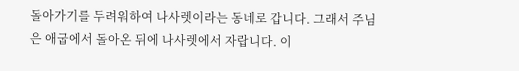돌아가기를 두려워하여 나사렛이라는 동네로 갑니다. 그래서 주님은 애굽에서 돌아온 뒤에 나사렛에서 자랍니다. 이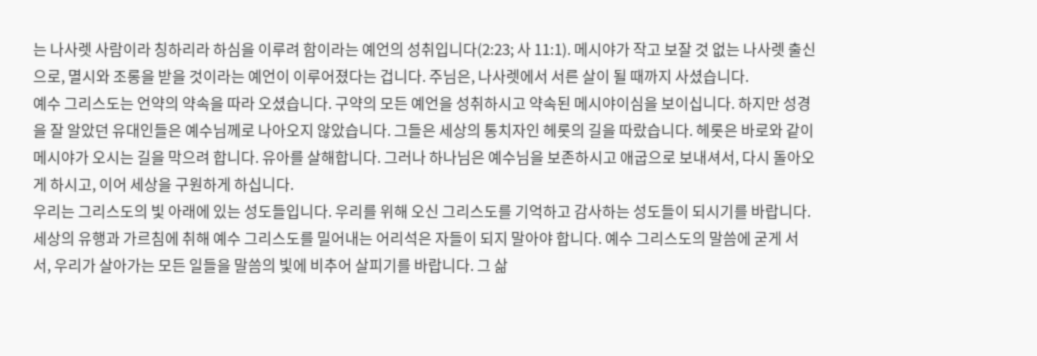는 나사렛 사람이라 칭하리라 하심을 이루려 함이라는 예언의 성취입니다(2:23; 사 11:1). 메시야가 작고 보잘 것 없는 나사렛 출신으로, 멸시와 조롱을 받을 것이라는 예언이 이루어졌다는 겁니다. 주님은, 나사렛에서 서른 살이 될 때까지 사셨습니다.
예수 그리스도는 언약의 약속을 따라 오셨습니다. 구약의 모든 예언을 성취하시고 약속된 메시야이심을 보이십니다. 하지만 성경을 잘 알았던 유대인들은 예수님께로 나아오지 않았습니다. 그들은 세상의 통치자인 헤롯의 길을 따랐습니다. 헤롯은 바로와 같이 메시야가 오시는 길을 막으려 합니다. 유아를 살해합니다. 그러나 하나님은 예수님을 보존하시고 애굽으로 보내셔서, 다시 돌아오게 하시고, 이어 세상을 구원하게 하십니다.
우리는 그리스도의 빛 아래에 있는 성도들입니다. 우리를 위해 오신 그리스도를 기억하고 감사하는 성도들이 되시기를 바랍니다. 세상의 유행과 가르침에 취해 예수 그리스도를 밀어내는 어리석은 자들이 되지 말아야 합니다. 예수 그리스도의 말씀에 굳게 서서, 우리가 살아가는 모든 일들을 말씀의 빛에 비추어 살피기를 바랍니다. 그 삶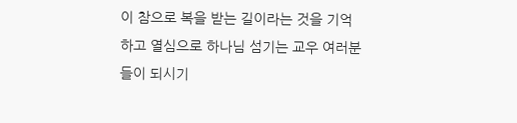이 참으로 복을 받는 길이라는 것을 기억하고 열심으로 하나님 섬기는 교우 여러분들이 되시기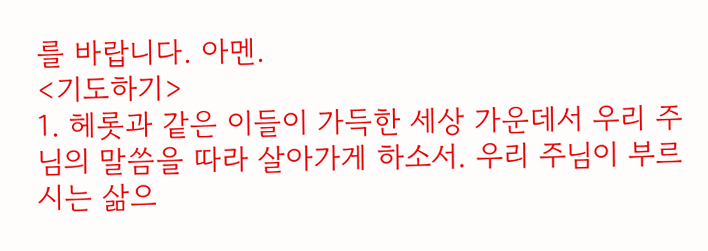를 바랍니다. 아멘.
<기도하기>
1. 헤롯과 같은 이들이 가득한 세상 가운데서 우리 주님의 말씀을 따라 살아가게 하소서. 우리 주님이 부르시는 삶으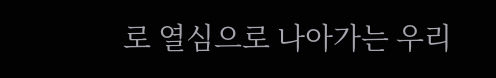로 열심으로 나아가는 우리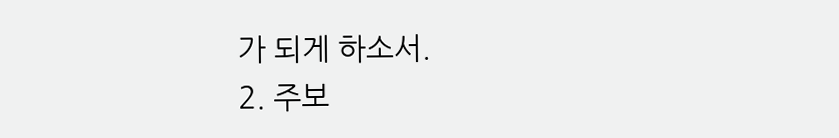가 되게 하소서.
2. 주보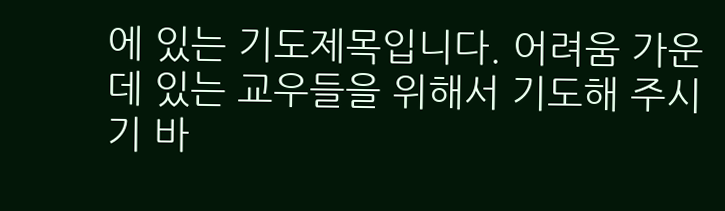에 있는 기도제목입니다. 어려움 가운데 있는 교우들을 위해서 기도해 주시기 바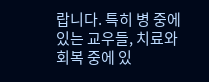랍니다. 특히 병 중에 있는 교우들, 치료와 회복 중에 있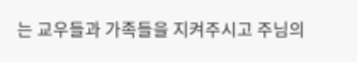는 교우들과 가족들을 지켜주시고 주님의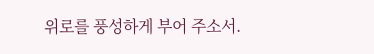위로를 풍성하게 부어 주소서.